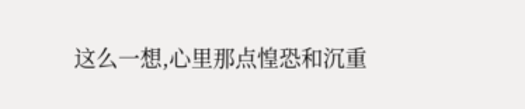这么一想,心里那点惶恐和沉重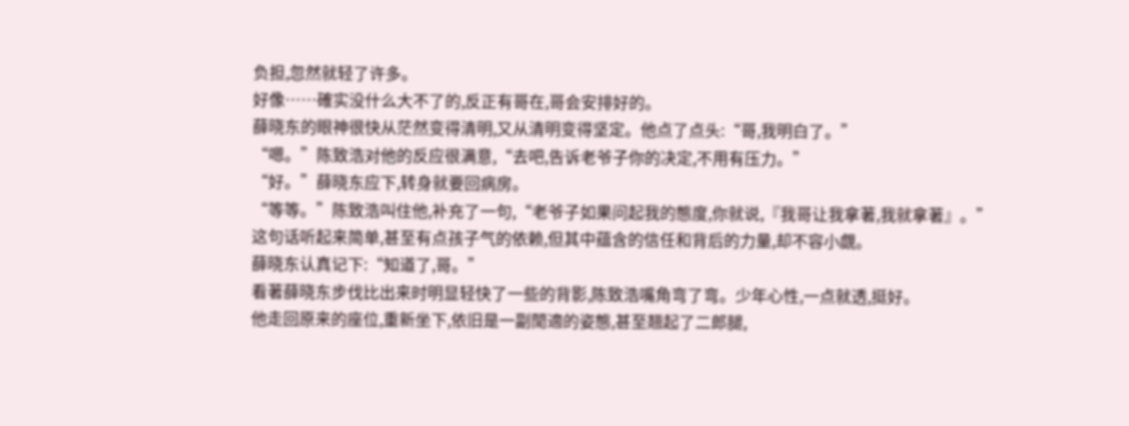负担,忽然就轻了许多。
好像……確实没什么大不了的,反正有哥在,哥会安排好的。
薛晓东的眼神很快从茫然变得清明,又从清明变得坚定。他点了点头:“哥,我明白了。”
“嗯。”陈致浩对他的反应很满意,“去吧,告诉老爷子你的决定,不用有压力。”
“好。”薛晓东应下,转身就要回病房。
“等等。”陈致浩叫住他,补充了一句,“老爷子如果问起我的態度,你就说,『我哥让我拿著,我就拿著』。”
这句话听起来简单,甚至有点孩子气的依赖,但其中蕴含的信任和背后的力量,却不容小覷。
薛晓东认真记下:“知道了,哥。”
看著薛晓东步伐比出来时明显轻快了一些的背影,陈致浩嘴角弯了弯。少年心性,一点就透,挺好。
他走回原来的座位,重新坐下,依旧是一副閒適的姿態,甚至翘起了二郎腿,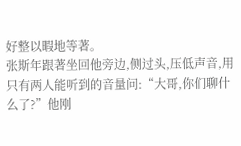好整以暇地等著。
张斯年跟著坐回他旁边,侧过头,压低声音,用只有两人能听到的音量问:“大哥,你们聊什么了?”他刚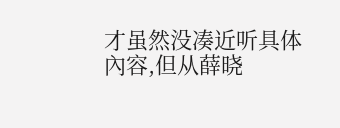才虽然没凑近听具体內容,但从薛晓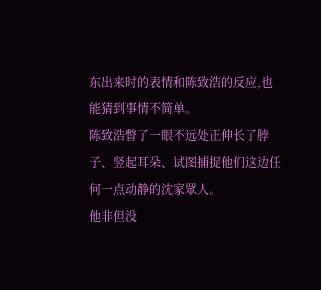东出来时的表情和陈致浩的反应,也能猜到事情不简单。
陈致浩瞥了一眼不远处正伸长了脖子、竖起耳朵、试图捕捉他们这边任何一点动静的沈家眾人。
他非但没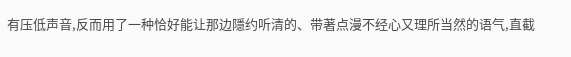有压低声音,反而用了一种恰好能让那边隱约听清的、带著点漫不经心又理所当然的语气,直截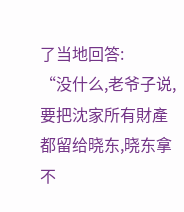了当地回答:
“没什么,老爷子说,要把沈家所有財產都留给晓东,晓东拿不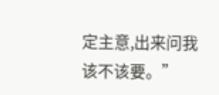定主意,出来问我该不该要。”